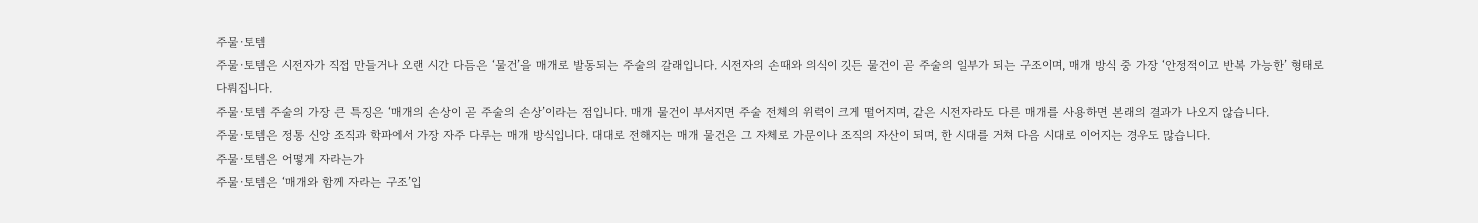주물·토템
주물·토템은 시전자가 직접 만들거나 오랜 시간 다듬은 ‘물건’을 매개로 발동되는 주술의 갈래입니다. 시전자의 손때와 의식이 깃든 물건이 곧 주술의 일부가 되는 구조이며, 매개 방식 중 가장 ‘안정적이고 반복 가능한’ 형태로 다뤄집니다.
주물·토템 주술의 가장 큰 특징은 ‘매개의 손상이 곧 주술의 손상’이라는 점입니다. 매개 물건이 부서지면 주술 전체의 위력이 크게 떨어지며, 같은 시전자라도 다른 매개를 사용하면 본래의 결과가 나오지 않습니다.
주물·토템은 정통 신앙 조직과 학파에서 가장 자주 다루는 매개 방식입니다. 대대로 전해지는 매개 물건은 그 자체로 가문이나 조직의 자산이 되며, 한 시대를 거쳐 다음 시대로 이어지는 경우도 많습니다.
주물·토템은 어떻게 자라는가
주물·토템은 ‘매개와 함께 자라는 구조’입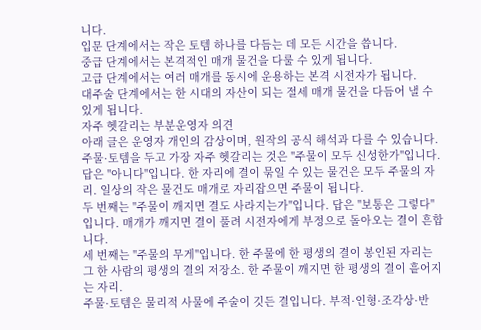니다.
입문 단계에서는 작은 토템 하나를 다듬는 데 모든 시간을 씁니다.
중급 단계에서는 본격적인 매개 물건을 다룰 수 있게 됩니다.
고급 단계에서는 여러 매개를 동시에 운용하는 본격 시전자가 됩니다.
대주술 단계에서는 한 시대의 자산이 되는 절세 매개 물건을 다듬어 낼 수 있게 됩니다.
자주 헷갈리는 부분운영자 의견
아래 글은 운영자 개인의 감상이며, 원작의 공식 해석과 다를 수 있습니다.
주물·토템을 두고 가장 자주 헷갈리는 것은 "주물이 모두 신성한가"입니다. 답은 "아니다"입니다. 한 자리에 결이 묶일 수 있는 물건은 모두 주물의 자리. 일상의 작은 물건도 매개로 자리잡으면 주물이 됩니다.
두 번째는 "주물이 깨지면 결도 사라지는가"입니다. 답은 "보통은 그렇다"입니다. 매개가 깨지면 결이 풀려 시전자에게 부정으로 돌아오는 결이 흔합니다.
세 번째는 "주물의 무게"입니다. 한 주물에 한 평생의 결이 봉인된 자리는 그 한 사람의 평생의 결의 저장소. 한 주물이 깨지면 한 평생의 결이 흩어지는 자리.
주물·토템은 물리적 사물에 주술이 깃든 결입니다. 부적·인형·조각상·반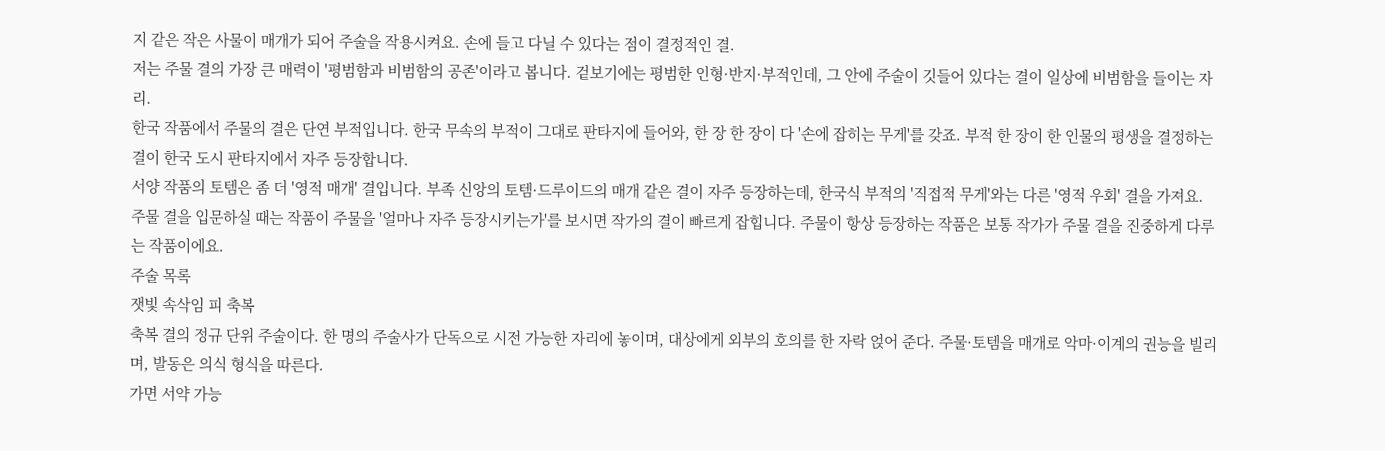지 같은 작은 사물이 매개가 되어 주술을 작용시켜요. 손에 들고 다닐 수 있다는 점이 결정적인 결.
저는 주물 결의 가장 큰 매력이 '평범함과 비범함의 공존'이라고 봅니다. 겉보기에는 평범한 인형·반지·부적인데, 그 안에 주술이 깃들어 있다는 결이 일상에 비범함을 들이는 자리.
한국 작품에서 주물의 결은 단연 부적입니다. 한국 무속의 부적이 그대로 판타지에 들어와, 한 장 한 장이 다 '손에 잡히는 무게'를 갖죠. 부적 한 장이 한 인물의 평생을 결정하는 결이 한국 도시 판타지에서 자주 등장합니다.
서양 작품의 토템은 좀 더 '영적 매개' 결입니다. 부족 신앙의 토템·드루이드의 매개 같은 결이 자주 등장하는데, 한국식 부적의 '직접적 무게'와는 다른 '영적 우회' 결을 가져요.
주물 결을 입문하실 때는 작품이 주물을 '얼마나 자주 등장시키는가'를 보시면 작가의 결이 빠르게 잡힙니다. 주물이 항상 등장하는 작품은 보통 작가가 주물 결을 진중하게 다루는 작품이에요.
주술 목록
잿빛 속삭임 피 축복
축복 결의 정규 단위 주술이다. 한 명의 주술사가 단독으로 시전 가능한 자리에 놓이며, 대상에게 외부의 호의를 한 자락 얹어 준다. 주물·토템을 매개로 악마·이계의 권능을 빌리며, 발동은 의식 형식을 따른다.
가면 서약 가능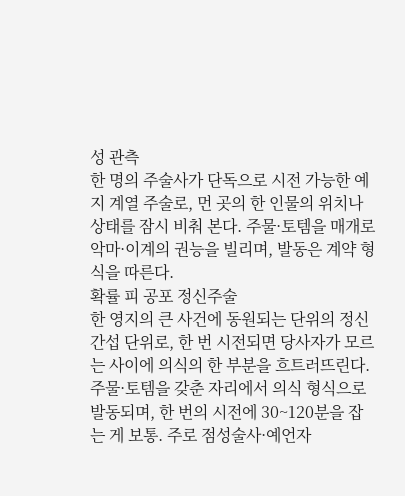성 관측
한 명의 주술사가 단독으로 시전 가능한 예지 계열 주술로, 먼 곳의 한 인물의 위치나 상태를 잠시 비춰 본다. 주물·토템을 매개로 악마·이계의 권능을 빌리며, 발동은 계약 형식을 따른다.
확률 피 공포 정신주술
한 영지의 큰 사건에 동원되는 단위의 정신 간섭 단위로, 한 번 시전되면 당사자가 모르는 사이에 의식의 한 부분을 흐트러뜨린다. 주물·토템을 갖춘 자리에서 의식 형식으로 발동되며, 한 번의 시전에 30~120분을 잡는 게 보통. 주로 점성술사·예언자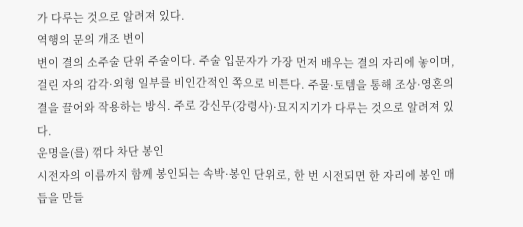가 다루는 것으로 알려져 있다.
역행의 문의 개조 변이
변이 결의 소주술 단위 주술이다. 주술 입문자가 가장 먼저 배우는 결의 자리에 놓이며, 걸린 자의 감각·외형 일부를 비인간적인 쪽으로 비튼다. 주물·토템을 통해 조상·영혼의 결을 끌어와 작용하는 방식. 주로 강신무(강령사)·묘지지기가 다루는 것으로 알려져 있다.
운명을(를) 꺾다 차단 봉인
시전자의 이름까지 함께 봉인되는 속박·봉인 단위로, 한 번 시전되면 한 자리에 봉인 매듭을 만들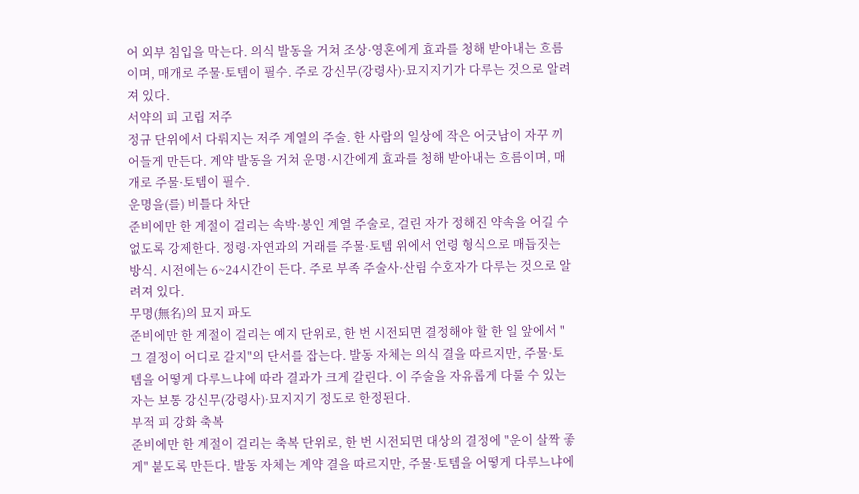어 외부 침입을 막는다. 의식 발동을 거쳐 조상·영혼에게 효과를 청해 받아내는 흐름이며, 매개로 주물·토템이 필수. 주로 강신무(강령사)·묘지지기가 다루는 것으로 알려져 있다.
서약의 피 고립 저주
정규 단위에서 다뤄지는 저주 계열의 주술. 한 사람의 일상에 작은 어긋남이 자꾸 끼어들게 만든다. 계약 발동을 거쳐 운명·시간에게 효과를 청해 받아내는 흐름이며, 매개로 주물·토템이 필수.
운명을(를) 비틀다 차단
준비에만 한 계절이 걸리는 속박·봉인 계열 주술로, 걸린 자가 정해진 약속을 어길 수 없도록 강제한다. 정령·자연과의 거래를 주물·토템 위에서 언령 형식으로 매듭짓는 방식. 시전에는 6~24시간이 든다. 주로 부족 주술사·산림 수호자가 다루는 것으로 알려져 있다.
무명(無名)의 묘지 파도
준비에만 한 계절이 걸리는 예지 단위로, 한 번 시전되면 결정해야 할 한 일 앞에서 "그 결정이 어디로 갈지"의 단서를 잡는다. 발동 자체는 의식 결을 따르지만, 주물·토템을 어떻게 다루느냐에 따라 결과가 크게 갈린다. 이 주술을 자유롭게 다룰 수 있는 자는 보통 강신무(강령사)·묘지지기 정도로 한정된다.
부적 피 강화 축복
준비에만 한 계절이 걸리는 축복 단위로, 한 번 시전되면 대상의 결정에 "운이 살짝 좋게" 붙도록 만든다. 발동 자체는 계약 결을 따르지만, 주물·토템을 어떻게 다루느냐에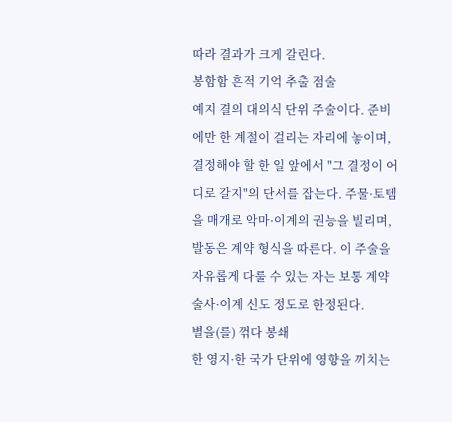따라 결과가 크게 갈린다.
봉함함 흔적 기억 추출 점술
예지 결의 대의식 단위 주술이다. 준비에만 한 계절이 걸리는 자리에 놓이며, 결정해야 할 한 일 앞에서 "그 결정이 어디로 갈지"의 단서를 잡는다. 주물·토템을 매개로 악마·이계의 권능을 빌리며, 발동은 계약 형식을 따른다. 이 주술을 자유롭게 다룰 수 있는 자는 보통 계약술사·이계 신도 정도로 한정된다.
별을(를) 꺾다 봉쇄
한 영지·한 국가 단위에 영향을 끼치는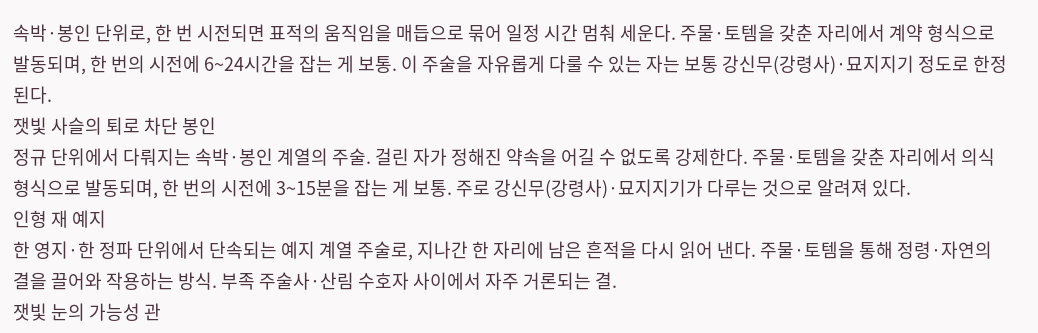속박·봉인 단위로, 한 번 시전되면 표적의 움직임을 매듭으로 묶어 일정 시간 멈춰 세운다. 주물·토템을 갖춘 자리에서 계약 형식으로 발동되며, 한 번의 시전에 6~24시간을 잡는 게 보통. 이 주술을 자유롭게 다룰 수 있는 자는 보통 강신무(강령사)·묘지지기 정도로 한정된다.
잿빛 사슬의 퇴로 차단 봉인
정규 단위에서 다뤄지는 속박·봉인 계열의 주술. 걸린 자가 정해진 약속을 어길 수 없도록 강제한다. 주물·토템을 갖춘 자리에서 의식 형식으로 발동되며, 한 번의 시전에 3~15분을 잡는 게 보통. 주로 강신무(강령사)·묘지지기가 다루는 것으로 알려져 있다.
인형 재 예지
한 영지·한 정파 단위에서 단속되는 예지 계열 주술로, 지나간 한 자리에 남은 흔적을 다시 읽어 낸다. 주물·토템을 통해 정령·자연의 결을 끌어와 작용하는 방식. 부족 주술사·산림 수호자 사이에서 자주 거론되는 결.
잿빛 눈의 가능성 관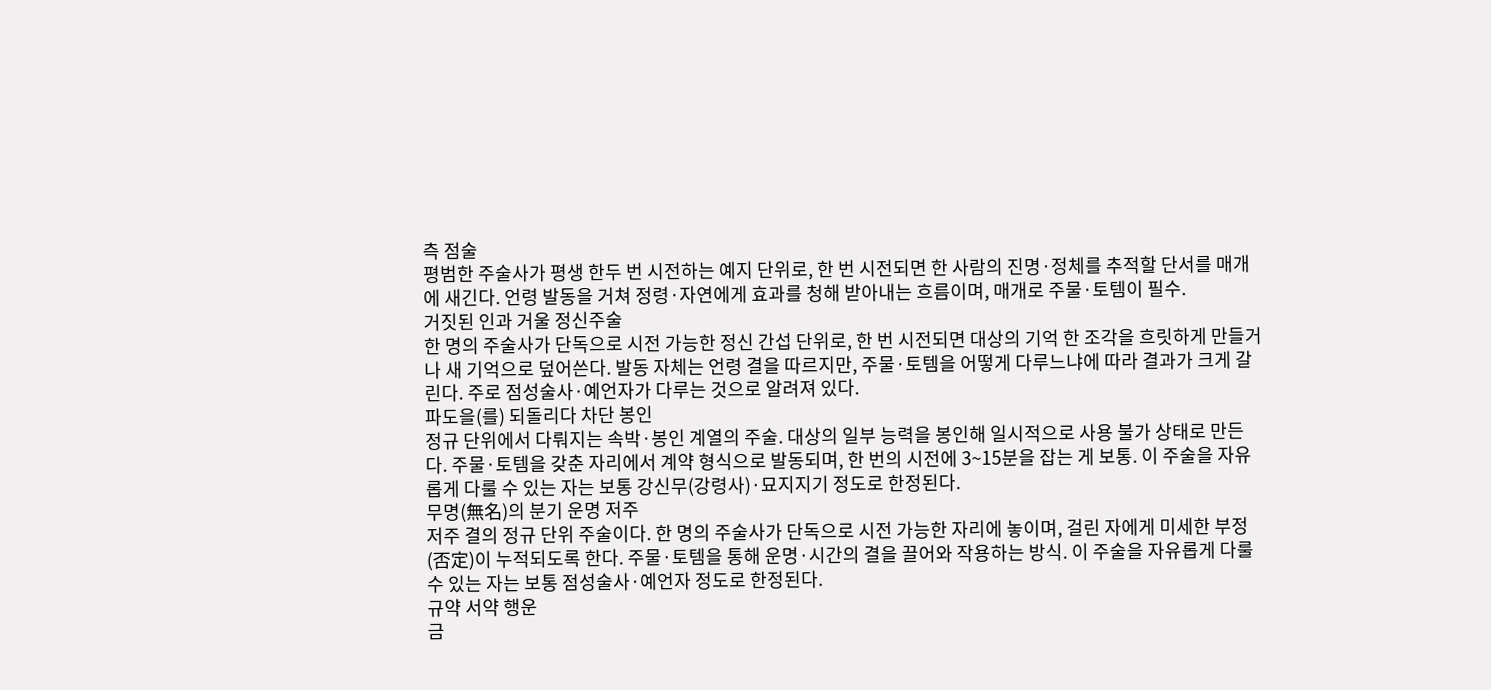측 점술
평범한 주술사가 평생 한두 번 시전하는 예지 단위로, 한 번 시전되면 한 사람의 진명·정체를 추적할 단서를 매개에 새긴다. 언령 발동을 거쳐 정령·자연에게 효과를 청해 받아내는 흐름이며, 매개로 주물·토템이 필수.
거짓된 인과 거울 정신주술
한 명의 주술사가 단독으로 시전 가능한 정신 간섭 단위로, 한 번 시전되면 대상의 기억 한 조각을 흐릿하게 만들거나 새 기억으로 덮어쓴다. 발동 자체는 언령 결을 따르지만, 주물·토템을 어떻게 다루느냐에 따라 결과가 크게 갈린다. 주로 점성술사·예언자가 다루는 것으로 알려져 있다.
파도을(를) 되돌리다 차단 봉인
정규 단위에서 다뤄지는 속박·봉인 계열의 주술. 대상의 일부 능력을 봉인해 일시적으로 사용 불가 상태로 만든다. 주물·토템을 갖춘 자리에서 계약 형식으로 발동되며, 한 번의 시전에 3~15분을 잡는 게 보통. 이 주술을 자유롭게 다룰 수 있는 자는 보통 강신무(강령사)·묘지지기 정도로 한정된다.
무명(無名)의 분기 운명 저주
저주 결의 정규 단위 주술이다. 한 명의 주술사가 단독으로 시전 가능한 자리에 놓이며, 걸린 자에게 미세한 부정(否定)이 누적되도록 한다. 주물·토템을 통해 운명·시간의 결을 끌어와 작용하는 방식. 이 주술을 자유롭게 다룰 수 있는 자는 보통 점성술사·예언자 정도로 한정된다.
규약 서약 행운
금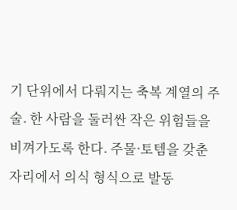기 단위에서 다뤄지는 축복 계열의 주술. 한 사람을 둘러싼 작은 위험들을 비껴가도록 한다. 주물·토템을 갖춘 자리에서 의식 형식으로 발동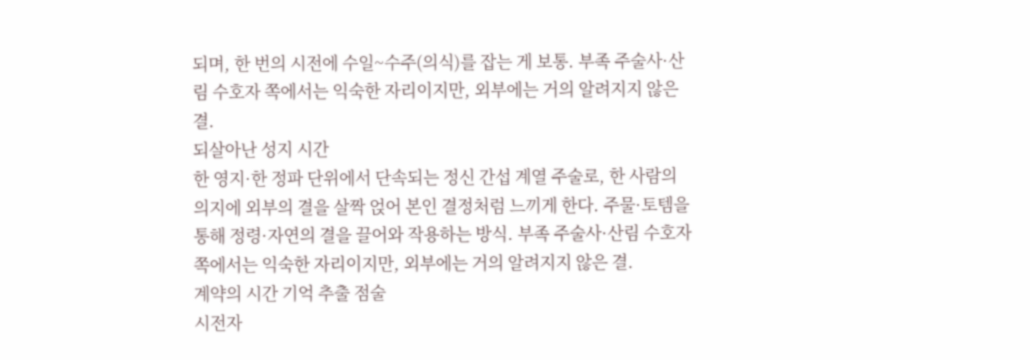되며, 한 번의 시전에 수일~수주(의식)를 잡는 게 보통. 부족 주술사·산림 수호자 쪽에서는 익숙한 자리이지만, 외부에는 거의 알려지지 않은 결.
되살아난 성지 시간
한 영지·한 정파 단위에서 단속되는 정신 간섭 계열 주술로, 한 사람의 의지에 외부의 결을 살짝 얹어 본인 결정처럼 느끼게 한다. 주물·토템을 통해 정령·자연의 결을 끌어와 작용하는 방식. 부족 주술사·산림 수호자 쪽에서는 익숙한 자리이지만, 외부에는 거의 알려지지 않은 결.
계약의 시간 기억 추출 점술
시전자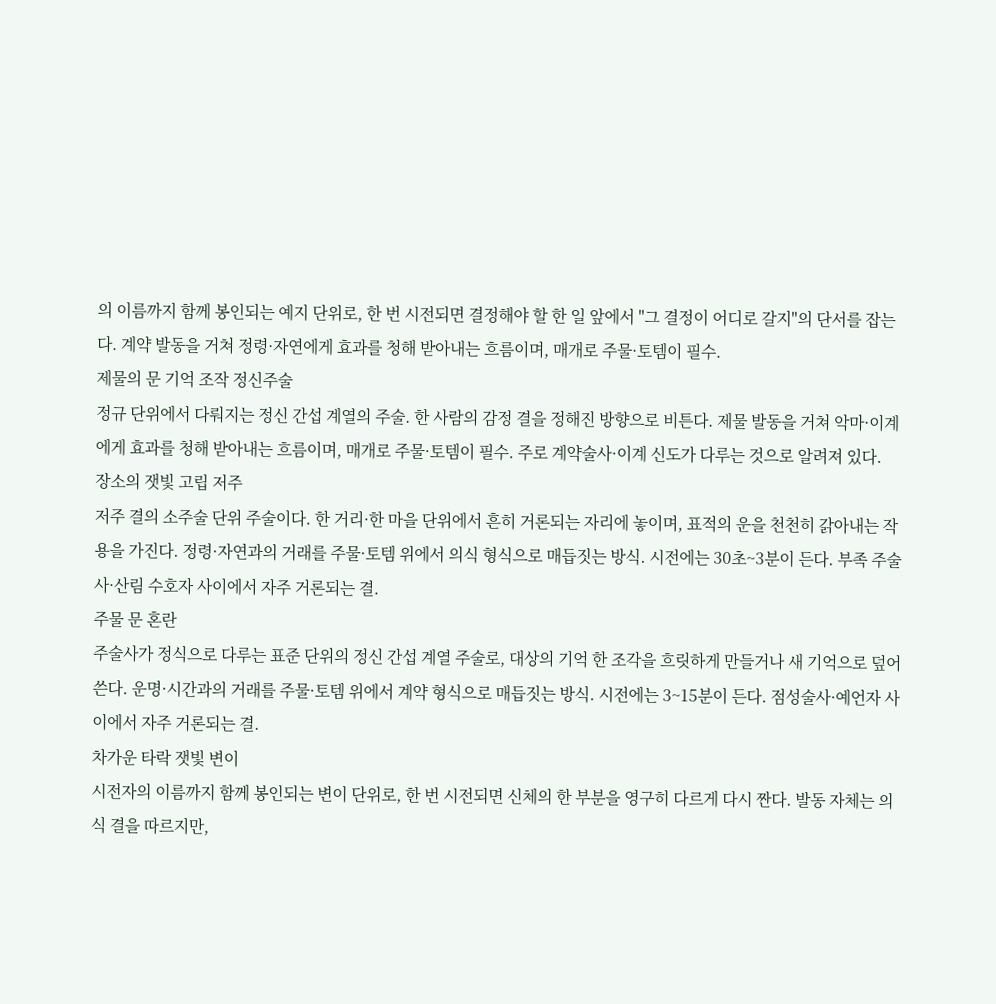의 이름까지 함께 봉인되는 예지 단위로, 한 번 시전되면 결정해야 할 한 일 앞에서 "그 결정이 어디로 갈지"의 단서를 잡는다. 계약 발동을 거쳐 정령·자연에게 효과를 청해 받아내는 흐름이며, 매개로 주물·토템이 필수.
제물의 문 기억 조작 정신주술
정규 단위에서 다뤄지는 정신 간섭 계열의 주술. 한 사람의 감정 결을 정해진 방향으로 비튼다. 제물 발동을 거쳐 악마·이계에게 효과를 청해 받아내는 흐름이며, 매개로 주물·토템이 필수. 주로 계약술사·이계 신도가 다루는 것으로 알려져 있다.
장소의 잿빛 고립 저주
저주 결의 소주술 단위 주술이다. 한 거리·한 마을 단위에서 흔히 거론되는 자리에 놓이며, 표적의 운을 천천히 갉아내는 작용을 가진다. 정령·자연과의 거래를 주물·토템 위에서 의식 형식으로 매듭짓는 방식. 시전에는 30초~3분이 든다. 부족 주술사·산림 수호자 사이에서 자주 거론되는 결.
주물 문 혼란
주술사가 정식으로 다루는 표준 단위의 정신 간섭 계열 주술로, 대상의 기억 한 조각을 흐릿하게 만들거나 새 기억으로 덮어쓴다. 운명·시간과의 거래를 주물·토템 위에서 계약 형식으로 매듭짓는 방식. 시전에는 3~15분이 든다. 점성술사·예언자 사이에서 자주 거론되는 결.
차가운 타락 잿빛 변이
시전자의 이름까지 함께 봉인되는 변이 단위로, 한 번 시전되면 신체의 한 부분을 영구히 다르게 다시 짠다. 발동 자체는 의식 결을 따르지만,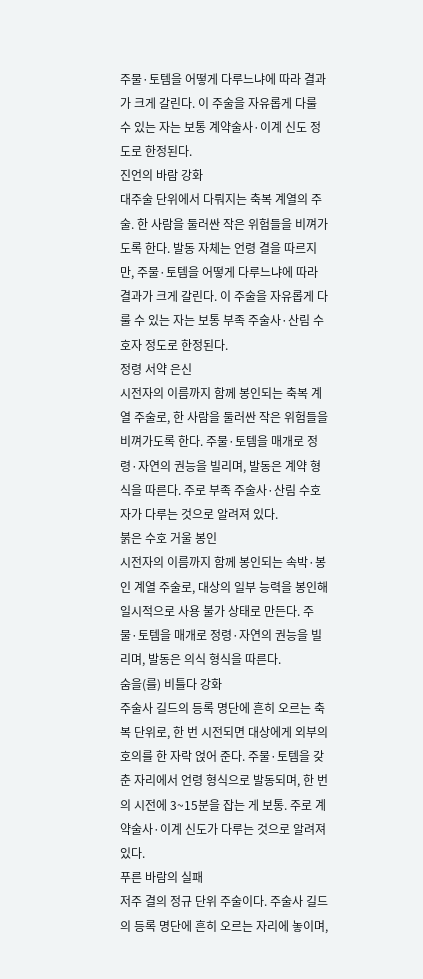주물·토템을 어떻게 다루느냐에 따라 결과가 크게 갈린다. 이 주술을 자유롭게 다룰 수 있는 자는 보통 계약술사·이계 신도 정도로 한정된다.
진언의 바람 강화
대주술 단위에서 다뤄지는 축복 계열의 주술. 한 사람을 둘러싼 작은 위험들을 비껴가도록 한다. 발동 자체는 언령 결을 따르지만, 주물·토템을 어떻게 다루느냐에 따라 결과가 크게 갈린다. 이 주술을 자유롭게 다룰 수 있는 자는 보통 부족 주술사·산림 수호자 정도로 한정된다.
정령 서약 은신
시전자의 이름까지 함께 봉인되는 축복 계열 주술로, 한 사람을 둘러싼 작은 위험들을 비껴가도록 한다. 주물·토템을 매개로 정령·자연의 권능을 빌리며, 발동은 계약 형식을 따른다. 주로 부족 주술사·산림 수호자가 다루는 것으로 알려져 있다.
붉은 수호 거울 봉인
시전자의 이름까지 함께 봉인되는 속박·봉인 계열 주술로, 대상의 일부 능력을 봉인해 일시적으로 사용 불가 상태로 만든다. 주물·토템을 매개로 정령·자연의 권능을 빌리며, 발동은 의식 형식을 따른다.
숨을(를) 비틀다 강화
주술사 길드의 등록 명단에 흔히 오르는 축복 단위로, 한 번 시전되면 대상에게 외부의 호의를 한 자락 얹어 준다. 주물·토템을 갖춘 자리에서 언령 형식으로 발동되며, 한 번의 시전에 3~15분을 잡는 게 보통. 주로 계약술사·이계 신도가 다루는 것으로 알려져 있다.
푸른 바람의 실패
저주 결의 정규 단위 주술이다. 주술사 길드의 등록 명단에 흔히 오르는 자리에 놓이며,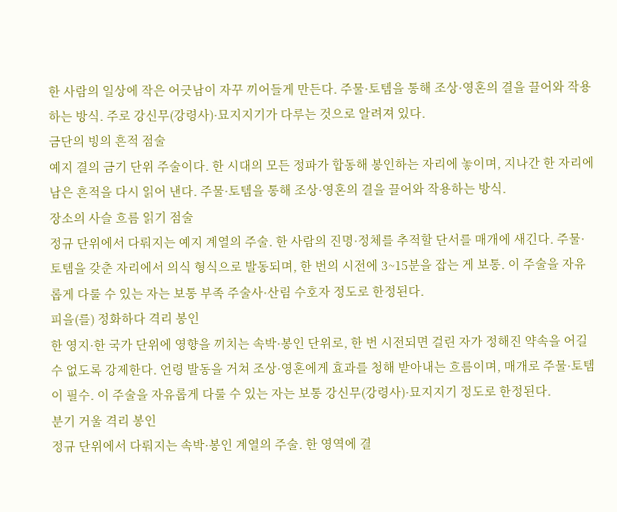한 사람의 일상에 작은 어긋남이 자꾸 끼어들게 만든다. 주물·토템을 통해 조상·영혼의 결을 끌어와 작용하는 방식. 주로 강신무(강령사)·묘지지기가 다루는 것으로 알려져 있다.
금단의 빙의 흔적 점술
예지 결의 금기 단위 주술이다. 한 시대의 모든 정파가 합동해 봉인하는 자리에 놓이며, 지나간 한 자리에 남은 흔적을 다시 읽어 낸다. 주물·토템을 통해 조상·영혼의 결을 끌어와 작용하는 방식.
장소의 사슬 흐름 읽기 점술
정규 단위에서 다뤄지는 예지 계열의 주술. 한 사람의 진명·정체를 추적할 단서를 매개에 새긴다. 주물·토템을 갖춘 자리에서 의식 형식으로 발동되며, 한 번의 시전에 3~15분을 잡는 게 보통. 이 주술을 자유롭게 다룰 수 있는 자는 보통 부족 주술사·산림 수호자 정도로 한정된다.
피을(를) 정화하다 격리 봉인
한 영지·한 국가 단위에 영향을 끼치는 속박·봉인 단위로, 한 번 시전되면 걸린 자가 정해진 약속을 어길 수 없도록 강제한다. 언령 발동을 거쳐 조상·영혼에게 효과를 청해 받아내는 흐름이며, 매개로 주물·토템이 필수. 이 주술을 자유롭게 다룰 수 있는 자는 보통 강신무(강령사)·묘지지기 정도로 한정된다.
분기 거울 격리 봉인
정규 단위에서 다뤄지는 속박·봉인 계열의 주술. 한 영역에 결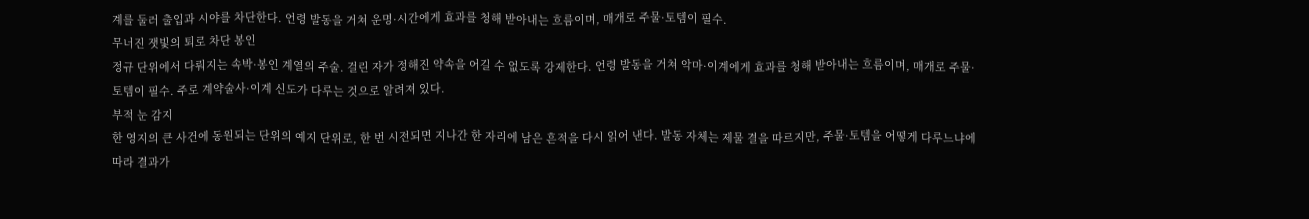계를 둘러 출입과 시야를 차단한다. 언령 발동을 거쳐 운명·시간에게 효과를 청해 받아내는 흐름이며, 매개로 주물·토템이 필수.
무너진 잿빛의 퇴로 차단 봉인
정규 단위에서 다뤄지는 속박·봉인 계열의 주술. 걸린 자가 정해진 약속을 어길 수 없도록 강제한다. 언령 발동을 거쳐 악마·이계에게 효과를 청해 받아내는 흐름이며, 매개로 주물·토템이 필수. 주로 계약술사·이계 신도가 다루는 것으로 알려져 있다.
부적 눈 감지
한 영지의 큰 사건에 동원되는 단위의 예지 단위로, 한 번 시전되면 지나간 한 자리에 남은 흔적을 다시 읽어 낸다. 발동 자체는 제물 결을 따르지만, 주물·토템을 어떻게 다루느냐에 따라 결과가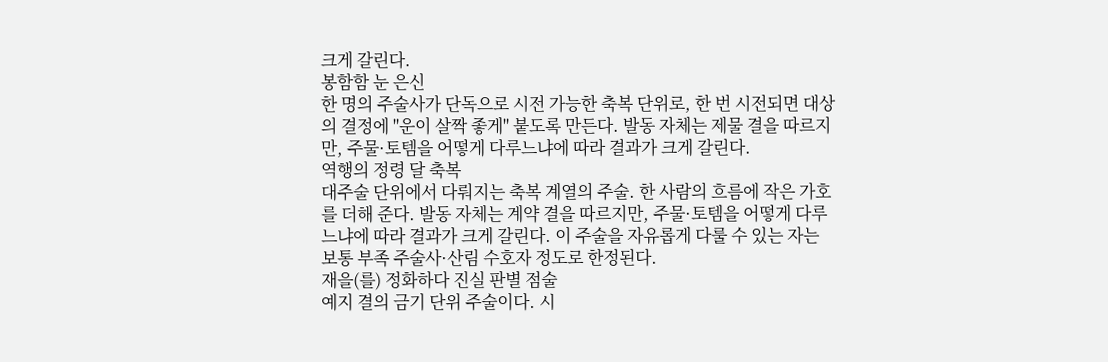크게 갈린다.
봉함함 눈 은신
한 명의 주술사가 단독으로 시전 가능한 축복 단위로, 한 번 시전되면 대상의 결정에 "운이 살짝 좋게" 붙도록 만든다. 발동 자체는 제물 결을 따르지만, 주물·토템을 어떻게 다루느냐에 따라 결과가 크게 갈린다.
역행의 정령 달 축복
대주술 단위에서 다뤄지는 축복 계열의 주술. 한 사람의 흐름에 작은 가호를 더해 준다. 발동 자체는 계약 결을 따르지만, 주물·토템을 어떻게 다루느냐에 따라 결과가 크게 갈린다. 이 주술을 자유롭게 다룰 수 있는 자는 보통 부족 주술사·산림 수호자 정도로 한정된다.
재을(를) 정화하다 진실 판별 점술
예지 결의 금기 단위 주술이다. 시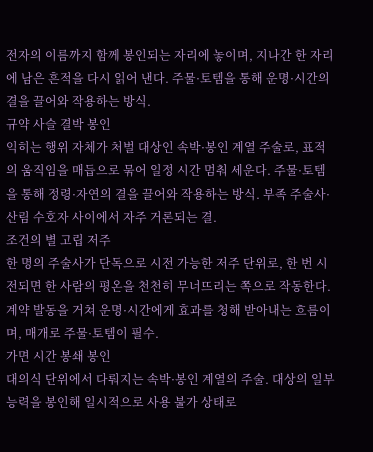전자의 이름까지 함께 봉인되는 자리에 놓이며, 지나간 한 자리에 남은 흔적을 다시 읽어 낸다. 주물·토템을 통해 운명·시간의 결을 끌어와 작용하는 방식.
규약 사슬 결박 봉인
익히는 행위 자체가 처벌 대상인 속박·봉인 계열 주술로, 표적의 움직임을 매듭으로 묶어 일정 시간 멈춰 세운다. 주물·토템을 통해 정령·자연의 결을 끌어와 작용하는 방식. 부족 주술사·산림 수호자 사이에서 자주 거론되는 결.
조건의 별 고립 저주
한 명의 주술사가 단독으로 시전 가능한 저주 단위로, 한 번 시전되면 한 사람의 평온을 천천히 무너뜨리는 쪽으로 작동한다. 계약 발동을 거쳐 운명·시간에게 효과를 청해 받아내는 흐름이며, 매개로 주물·토템이 필수.
가면 시간 봉쇄 봉인
대의식 단위에서 다뤄지는 속박·봉인 계열의 주술. 대상의 일부 능력을 봉인해 일시적으로 사용 불가 상태로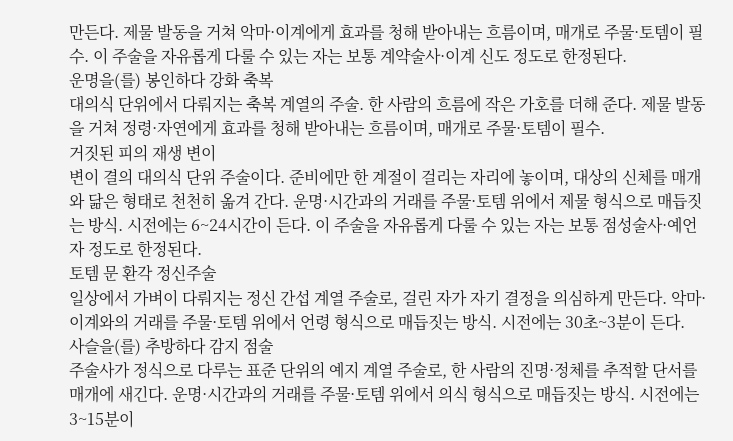만든다. 제물 발동을 거쳐 악마·이계에게 효과를 청해 받아내는 흐름이며, 매개로 주물·토템이 필수. 이 주술을 자유롭게 다룰 수 있는 자는 보통 계약술사·이계 신도 정도로 한정된다.
운명을(를) 봉인하다 강화 축복
대의식 단위에서 다뤄지는 축복 계열의 주술. 한 사람의 흐름에 작은 가호를 더해 준다. 제물 발동을 거쳐 정령·자연에게 효과를 청해 받아내는 흐름이며, 매개로 주물·토템이 필수.
거짓된 피의 재생 변이
변이 결의 대의식 단위 주술이다. 준비에만 한 계절이 걸리는 자리에 놓이며, 대상의 신체를 매개와 닮은 형태로 천천히 옮겨 간다. 운명·시간과의 거래를 주물·토템 위에서 제물 형식으로 매듭짓는 방식. 시전에는 6~24시간이 든다. 이 주술을 자유롭게 다룰 수 있는 자는 보통 점성술사·예언자 정도로 한정된다.
토템 문 환각 정신주술
일상에서 가벼이 다뤄지는 정신 간섭 계열 주술로, 걸린 자가 자기 결정을 의심하게 만든다. 악마·이계와의 거래를 주물·토템 위에서 언령 형식으로 매듭짓는 방식. 시전에는 30초~3분이 든다.
사슬을(를) 추방하다 감지 점술
주술사가 정식으로 다루는 표준 단위의 예지 계열 주술로, 한 사람의 진명·정체를 추적할 단서를 매개에 새긴다. 운명·시간과의 거래를 주물·토템 위에서 의식 형식으로 매듭짓는 방식. 시전에는 3~15분이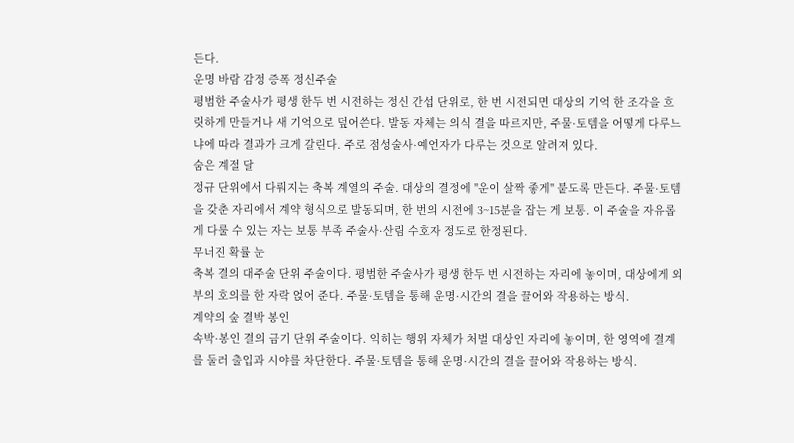든다.
운명 바람 감정 증폭 정신주술
평범한 주술사가 평생 한두 번 시전하는 정신 간섭 단위로, 한 번 시전되면 대상의 기억 한 조각을 흐릿하게 만들거나 새 기억으로 덮어쓴다. 발동 자체는 의식 결을 따르지만, 주물·토템을 어떻게 다루느냐에 따라 결과가 크게 갈린다. 주로 점성술사·예언자가 다루는 것으로 알려져 있다.
숨은 계절 달
정규 단위에서 다뤄지는 축복 계열의 주술. 대상의 결정에 "운이 살짝 좋게" 붙도록 만든다. 주물·토템을 갖춘 자리에서 계약 형식으로 발동되며, 한 번의 시전에 3~15분을 잡는 게 보통. 이 주술을 자유롭게 다룰 수 있는 자는 보통 부족 주술사·산림 수호자 정도로 한정된다.
무너진 확률 눈
축복 결의 대주술 단위 주술이다. 평범한 주술사가 평생 한두 번 시전하는 자리에 놓이며, 대상에게 외부의 호의를 한 자락 얹어 준다. 주물·토템을 통해 운명·시간의 결을 끌어와 작용하는 방식.
계약의 숲 결박 봉인
속박·봉인 결의 금기 단위 주술이다. 익히는 행위 자체가 처벌 대상인 자리에 놓이며, 한 영역에 결계를 둘러 출입과 시야를 차단한다. 주물·토템을 통해 운명·시간의 결을 끌어와 작용하는 방식.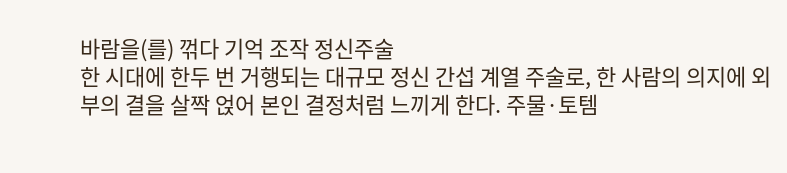바람을(를) 꺾다 기억 조작 정신주술
한 시대에 한두 번 거행되는 대규모 정신 간섭 계열 주술로, 한 사람의 의지에 외부의 결을 살짝 얹어 본인 결정처럼 느끼게 한다. 주물·토템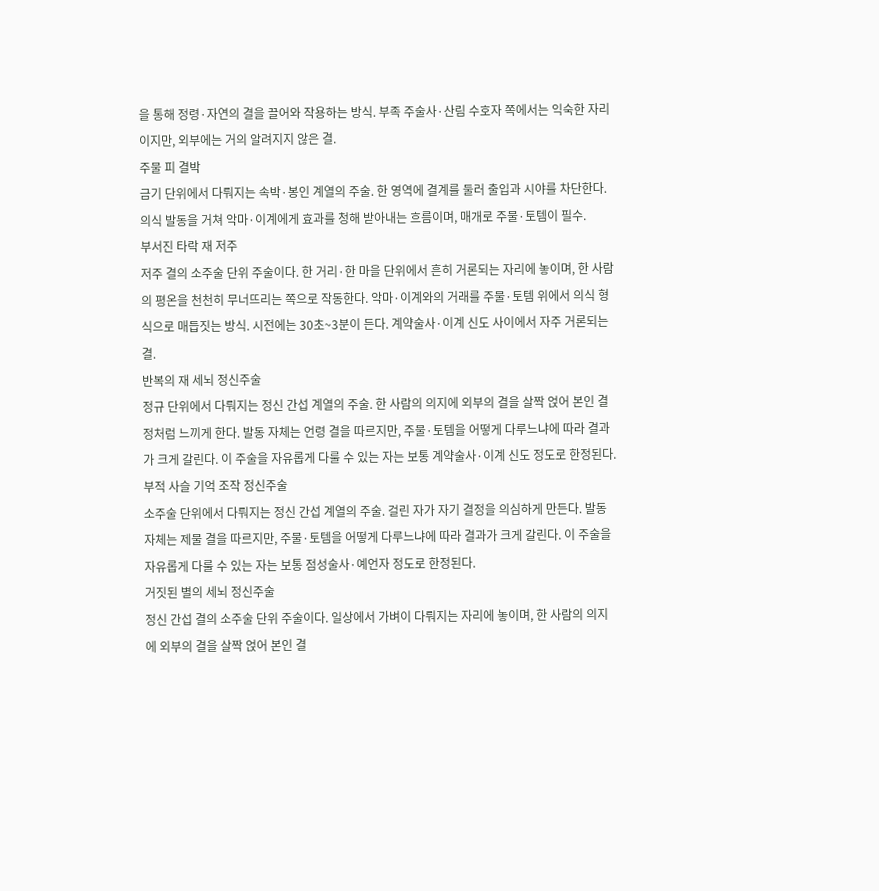을 통해 정령·자연의 결을 끌어와 작용하는 방식. 부족 주술사·산림 수호자 쪽에서는 익숙한 자리이지만, 외부에는 거의 알려지지 않은 결.
주물 피 결박
금기 단위에서 다뤄지는 속박·봉인 계열의 주술. 한 영역에 결계를 둘러 출입과 시야를 차단한다. 의식 발동을 거쳐 악마·이계에게 효과를 청해 받아내는 흐름이며, 매개로 주물·토템이 필수.
부서진 타락 재 저주
저주 결의 소주술 단위 주술이다. 한 거리·한 마을 단위에서 흔히 거론되는 자리에 놓이며, 한 사람의 평온을 천천히 무너뜨리는 쪽으로 작동한다. 악마·이계와의 거래를 주물·토템 위에서 의식 형식으로 매듭짓는 방식. 시전에는 30초~3분이 든다. 계약술사·이계 신도 사이에서 자주 거론되는 결.
반복의 재 세뇌 정신주술
정규 단위에서 다뤄지는 정신 간섭 계열의 주술. 한 사람의 의지에 외부의 결을 살짝 얹어 본인 결정처럼 느끼게 한다. 발동 자체는 언령 결을 따르지만, 주물·토템을 어떻게 다루느냐에 따라 결과가 크게 갈린다. 이 주술을 자유롭게 다룰 수 있는 자는 보통 계약술사·이계 신도 정도로 한정된다.
부적 사슬 기억 조작 정신주술
소주술 단위에서 다뤄지는 정신 간섭 계열의 주술. 걸린 자가 자기 결정을 의심하게 만든다. 발동 자체는 제물 결을 따르지만, 주물·토템을 어떻게 다루느냐에 따라 결과가 크게 갈린다. 이 주술을 자유롭게 다룰 수 있는 자는 보통 점성술사·예언자 정도로 한정된다.
거짓된 별의 세뇌 정신주술
정신 간섭 결의 소주술 단위 주술이다. 일상에서 가벼이 다뤄지는 자리에 놓이며, 한 사람의 의지에 외부의 결을 살짝 얹어 본인 결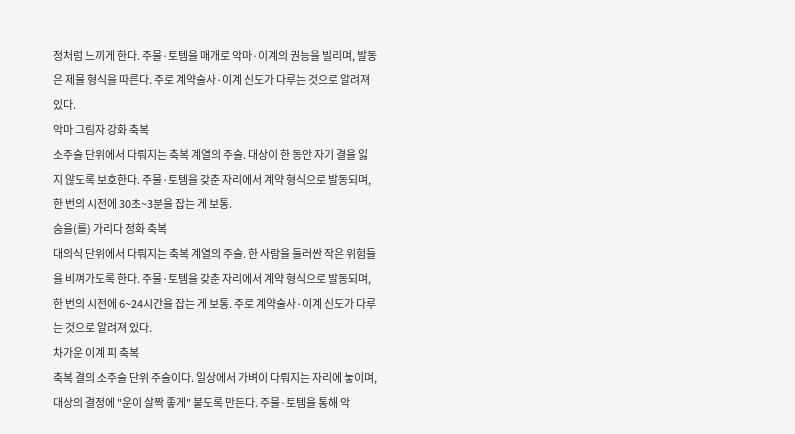정처럼 느끼게 한다. 주물·토템을 매개로 악마·이계의 권능을 빌리며, 발동은 제물 형식을 따른다. 주로 계약술사·이계 신도가 다루는 것으로 알려져 있다.
악마 그림자 강화 축복
소주술 단위에서 다뤄지는 축복 계열의 주술. 대상이 한 동안 자기 결을 잃지 않도록 보호한다. 주물·토템을 갖춘 자리에서 계약 형식으로 발동되며, 한 번의 시전에 30초~3분을 잡는 게 보통.
숨을(를) 가리다 정화 축복
대의식 단위에서 다뤄지는 축복 계열의 주술. 한 사람을 둘러싼 작은 위험들을 비껴가도록 한다. 주물·토템을 갖춘 자리에서 계약 형식으로 발동되며, 한 번의 시전에 6~24시간을 잡는 게 보통. 주로 계약술사·이계 신도가 다루는 것으로 알려져 있다.
차가운 이계 피 축복
축복 결의 소주술 단위 주술이다. 일상에서 가벼이 다뤄지는 자리에 놓이며, 대상의 결정에 "운이 살짝 좋게" 붙도록 만든다. 주물·토템을 통해 악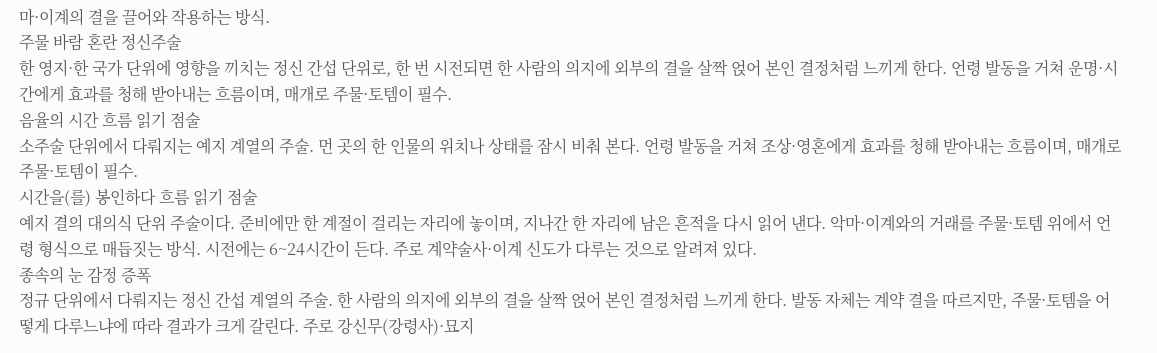마·이계의 결을 끌어와 작용하는 방식.
주물 바람 혼란 정신주술
한 영지·한 국가 단위에 영향을 끼치는 정신 간섭 단위로, 한 번 시전되면 한 사람의 의지에 외부의 결을 살짝 얹어 본인 결정처럼 느끼게 한다. 언령 발동을 거쳐 운명·시간에게 효과를 청해 받아내는 흐름이며, 매개로 주물·토템이 필수.
음율의 시간 흐름 읽기 점술
소주술 단위에서 다뤄지는 예지 계열의 주술. 먼 곳의 한 인물의 위치나 상태를 잠시 비춰 본다. 언령 발동을 거쳐 조상·영혼에게 효과를 청해 받아내는 흐름이며, 매개로 주물·토템이 필수.
시간을(를) 봉인하다 흐름 읽기 점술
예지 결의 대의식 단위 주술이다. 준비에만 한 계절이 걸리는 자리에 놓이며, 지나간 한 자리에 남은 흔적을 다시 읽어 낸다. 악마·이계와의 거래를 주물·토템 위에서 언령 형식으로 매듭짓는 방식. 시전에는 6~24시간이 든다. 주로 계약술사·이계 신도가 다루는 것으로 알려져 있다.
종속의 눈 감정 증폭
정규 단위에서 다뤄지는 정신 간섭 계열의 주술. 한 사람의 의지에 외부의 결을 살짝 얹어 본인 결정처럼 느끼게 한다. 발동 자체는 계약 결을 따르지만, 주물·토템을 어떻게 다루느냐에 따라 결과가 크게 갈린다. 주로 강신무(강령사)·묘지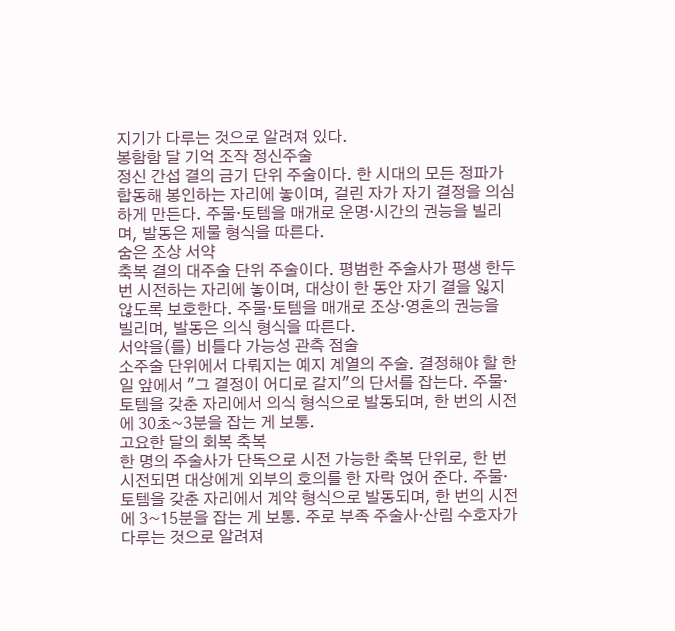지기가 다루는 것으로 알려져 있다.
봉함함 달 기억 조작 정신주술
정신 간섭 결의 금기 단위 주술이다. 한 시대의 모든 정파가 합동해 봉인하는 자리에 놓이며, 걸린 자가 자기 결정을 의심하게 만든다. 주물·토템을 매개로 운명·시간의 권능을 빌리며, 발동은 제물 형식을 따른다.
숨은 조상 서약
축복 결의 대주술 단위 주술이다. 평범한 주술사가 평생 한두 번 시전하는 자리에 놓이며, 대상이 한 동안 자기 결을 잃지 않도록 보호한다. 주물·토템을 매개로 조상·영혼의 권능을 빌리며, 발동은 의식 형식을 따른다.
서약을(를) 비틀다 가능성 관측 점술
소주술 단위에서 다뤄지는 예지 계열의 주술. 결정해야 할 한 일 앞에서 "그 결정이 어디로 갈지"의 단서를 잡는다. 주물·토템을 갖춘 자리에서 의식 형식으로 발동되며, 한 번의 시전에 30초~3분을 잡는 게 보통.
고요한 달의 회복 축복
한 명의 주술사가 단독으로 시전 가능한 축복 단위로, 한 번 시전되면 대상에게 외부의 호의를 한 자락 얹어 준다. 주물·토템을 갖춘 자리에서 계약 형식으로 발동되며, 한 번의 시전에 3~15분을 잡는 게 보통. 주로 부족 주술사·산림 수호자가 다루는 것으로 알려져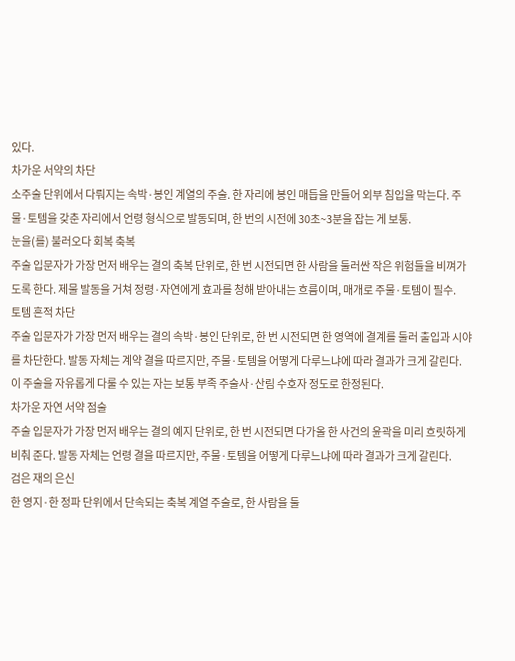있다.
차가운 서약의 차단
소주술 단위에서 다뤄지는 속박·봉인 계열의 주술. 한 자리에 봉인 매듭을 만들어 외부 침입을 막는다. 주물·토템을 갖춘 자리에서 언령 형식으로 발동되며, 한 번의 시전에 30초~3분을 잡는 게 보통.
눈을(를) 불러오다 회복 축복
주술 입문자가 가장 먼저 배우는 결의 축복 단위로, 한 번 시전되면 한 사람을 둘러싼 작은 위험들을 비껴가도록 한다. 제물 발동을 거쳐 정령·자연에게 효과를 청해 받아내는 흐름이며, 매개로 주물·토템이 필수.
토템 흔적 차단
주술 입문자가 가장 먼저 배우는 결의 속박·봉인 단위로, 한 번 시전되면 한 영역에 결계를 둘러 출입과 시야를 차단한다. 발동 자체는 계약 결을 따르지만, 주물·토템을 어떻게 다루느냐에 따라 결과가 크게 갈린다. 이 주술을 자유롭게 다룰 수 있는 자는 보통 부족 주술사·산림 수호자 정도로 한정된다.
차가운 자연 서약 점술
주술 입문자가 가장 먼저 배우는 결의 예지 단위로, 한 번 시전되면 다가올 한 사건의 윤곽을 미리 흐릿하게 비춰 준다. 발동 자체는 언령 결을 따르지만, 주물·토템을 어떻게 다루느냐에 따라 결과가 크게 갈린다.
검은 재의 은신
한 영지·한 정파 단위에서 단속되는 축복 계열 주술로, 한 사람을 둘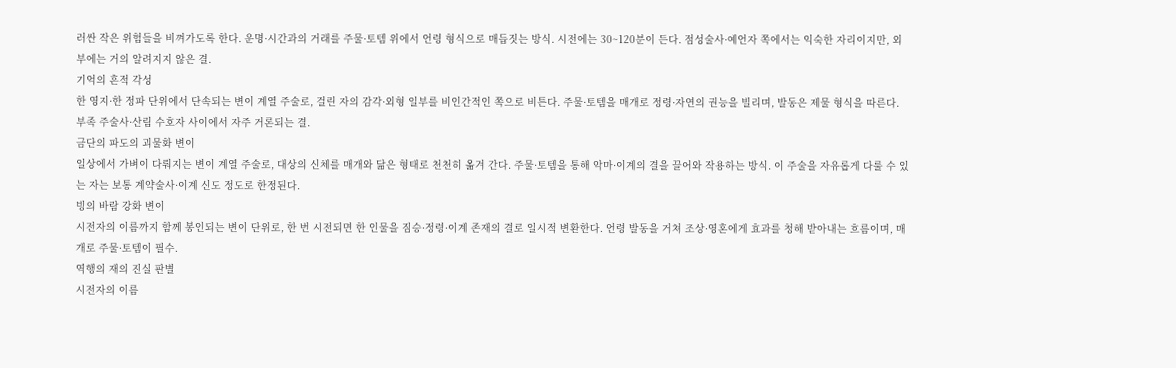러싼 작은 위험들을 비껴가도록 한다. 운명·시간과의 거래를 주물·토템 위에서 언령 형식으로 매듭짓는 방식. 시전에는 30~120분이 든다. 점성술사·예언자 쪽에서는 익숙한 자리이지만, 외부에는 거의 알려지지 않은 결.
기억의 흔적 각성
한 영지·한 정파 단위에서 단속되는 변이 계열 주술로, 걸린 자의 감각·외형 일부를 비인간적인 쪽으로 비튼다. 주물·토템을 매개로 정령·자연의 권능을 빌리며, 발동은 제물 형식을 따른다. 부족 주술사·산림 수호자 사이에서 자주 거론되는 결.
금단의 파도의 괴물화 변이
일상에서 가벼이 다뤄지는 변이 계열 주술로, 대상의 신체를 매개와 닮은 형태로 천천히 옮겨 간다. 주물·토템을 통해 악마·이계의 결을 끌어와 작용하는 방식. 이 주술을 자유롭게 다룰 수 있는 자는 보통 계약술사·이계 신도 정도로 한정된다.
빙의 바람 강화 변이
시전자의 이름까지 함께 봉인되는 변이 단위로, 한 번 시전되면 한 인물을 짐승·정령·이계 존재의 결로 일시적 변환한다. 언령 발동을 거쳐 조상·영혼에게 효과를 청해 받아내는 흐름이며, 매개로 주물·토템이 필수.
역행의 재의 진실 판별
시전자의 이름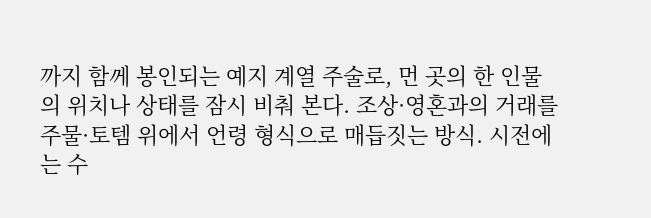까지 함께 봉인되는 예지 계열 주술로, 먼 곳의 한 인물의 위치나 상태를 잠시 비춰 본다. 조상·영혼과의 거래를 주물·토템 위에서 언령 형식으로 매듭짓는 방식. 시전에는 수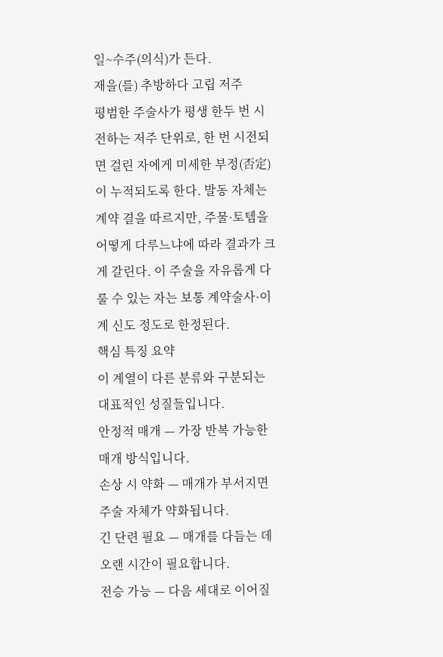일~수주(의식)가 든다.
재을(를) 추방하다 고립 저주
평범한 주술사가 평생 한두 번 시전하는 저주 단위로, 한 번 시전되면 걸린 자에게 미세한 부정(否定)이 누적되도록 한다. 발동 자체는 계약 결을 따르지만, 주물·토템을 어떻게 다루느냐에 따라 결과가 크게 갈린다. 이 주술을 자유롭게 다룰 수 있는 자는 보통 계약술사·이계 신도 정도로 한정된다.
핵심 특징 요약
이 계열이 다른 분류와 구분되는 대표적인 성질들입니다.
안정적 매개 — 가장 반복 가능한 매개 방식입니다.
손상 시 약화 — 매개가 부서지면 주술 자체가 약화됩니다.
긴 단련 필요 — 매개를 다듬는 데 오랜 시간이 필요합니다.
전승 가능 — 다음 세대로 이어질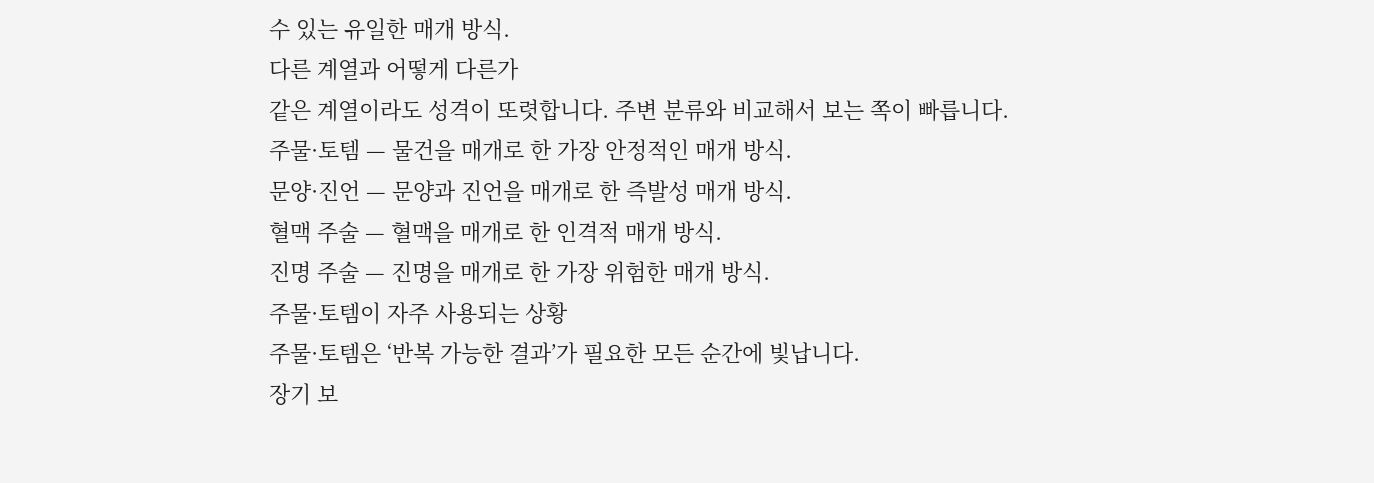수 있는 유일한 매개 방식.
다른 계열과 어떻게 다른가
같은 계열이라도 성격이 또렷합니다. 주변 분류와 비교해서 보는 쪽이 빠릅니다.
주물·토템 — 물건을 매개로 한 가장 안정적인 매개 방식.
문양·진언 — 문양과 진언을 매개로 한 즉발성 매개 방식.
혈맥 주술 — 혈맥을 매개로 한 인격적 매개 방식.
진명 주술 — 진명을 매개로 한 가장 위험한 매개 방식.
주물·토템이 자주 사용되는 상황
주물·토템은 ‘반복 가능한 결과’가 필요한 모든 순간에 빛납니다.
장기 보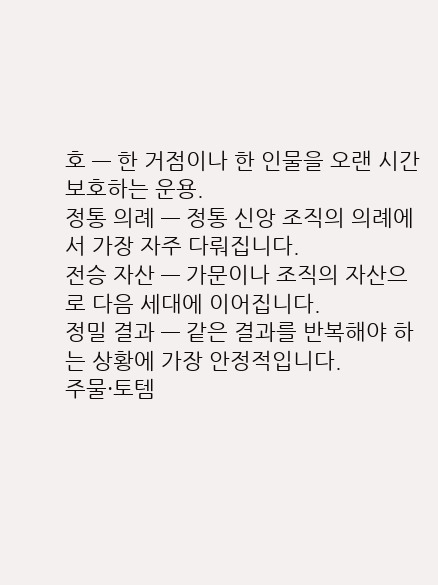호 — 한 거점이나 한 인물을 오랜 시간 보호하는 운용.
정통 의례 — 정통 신앙 조직의 의례에서 가장 자주 다뤄집니다.
전승 자산 — 가문이나 조직의 자산으로 다음 세대에 이어집니다.
정밀 결과 — 같은 결과를 반복해야 하는 상황에 가장 안정적입니다.
주물·토템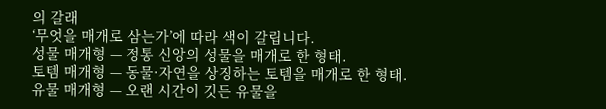의 갈래
‘무엇을 매개로 삼는가’에 따라 색이 갈립니다.
성물 매개형 — 정통 신앙의 성물을 매개로 한 형태.
토템 매개형 — 동물·자연을 상징하는 토템을 매개로 한 형태.
유물 매개형 — 오랜 시간이 깃든 유물을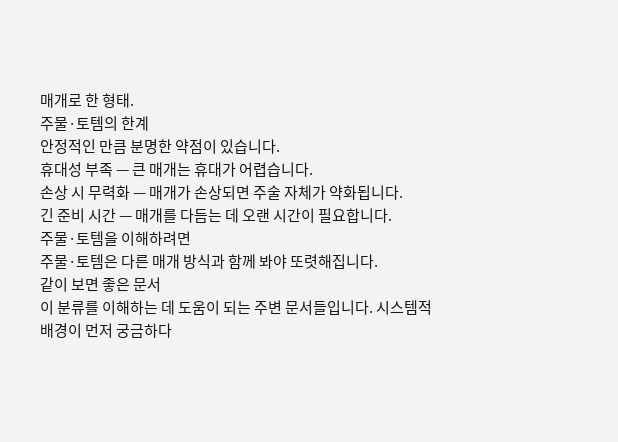매개로 한 형태.
주물·토템의 한계
안정적인 만큼 분명한 약점이 있습니다.
휴대성 부족 — 큰 매개는 휴대가 어렵습니다.
손상 시 무력화 — 매개가 손상되면 주술 자체가 약화됩니다.
긴 준비 시간 — 매개를 다듬는 데 오랜 시간이 필요합니다.
주물·토템을 이해하려면
주물·토템은 다른 매개 방식과 함께 봐야 또렷해집니다.
같이 보면 좋은 문서
이 분류를 이해하는 데 도움이 되는 주변 문서들입니다. 시스템적 배경이 먼저 궁금하다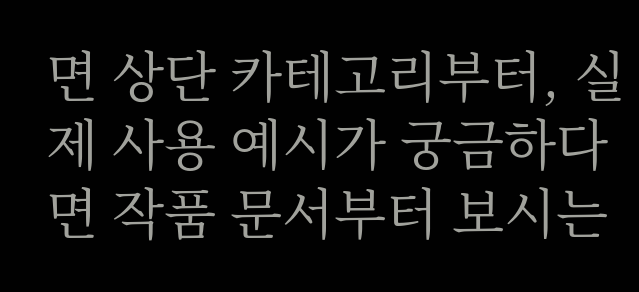면 상단 카테고리부터, 실제 사용 예시가 궁금하다면 작품 문서부터 보시는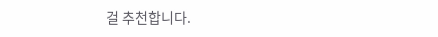걸 추천합니다.